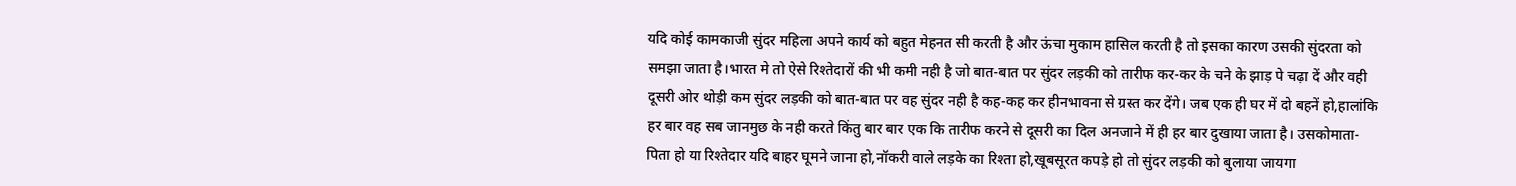यदि कोई कामकाजी सुंदर महिला अपने कार्य को बहुत मेहनत सी करती है और ऊंचा मुकाम हासिल करती है तो इसका कारण उसकी सुंदरता को समझा जाता है।भारत मे तो ऐसे रिश्तेदारों की भी कमी नही है जो बात-बात पर सुंदर लड़की को तारीफ कर-कर के चने के झाड़ पे चढ़ा दें और वही दूसरी ओर थोड़ी कम सुंदर लड़की को बात-बात पर वह सुंदर नही है कह-कह कर हीनभावना से ग्रस्त कर देंगे। जब एक ही घर में दो बहनें हो,हालांकि हर बार वह सब जानमुछ के नही करते किंतु बार बार एक कि तारीफ करने से दूसरी का दिल अनजाने में ही हर बार दुखाया जाता है। उसकोमाता-पिता हो या रिश्तेदार यदि बाहर घूमने जाना हो,नॉकरी वाले लड़के का रिश्ता हो,खूबसूरत कपड़े हो तो सुंदर लड़की को बुलाया जायगा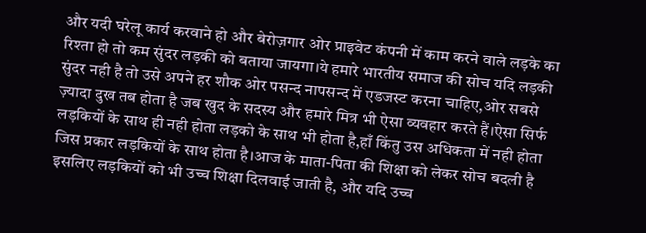और यदी घरेलू कार्य करवाने हो और बेरोज़गार ओर प्राइवेट कंपनी में काम करने वाले लड़के का रिश्ता हो तो कम सुंदर लड़की को बताया जायगा।ये हमारे भारतीय समाज की सोच यदि लड़की सुंदर नही है तो उसे अपने हर शौक ओर पसन्द नापसन्द में एडजस्ट करना चाहिए,ओर सबसे ज़्यादा दुख तब होता है जब खुद के सदस्य और हमारे मित्र भी ऐसा व्यवहार करते हैं।ऐसा सिर्फ लड़कियों के साथ ही नही होता लड़को के साथ भी होता है,हाँ किंतु उस अधिकता में नही होता जिस प्रकार लड़कियों के साथ होता है।आज के माता-पिता की शिक्षा को लेकर सोच बदली है इसलिए लड़कियों को भी उच्च शिक्षा दिलवाई जाती है, और यदि उच्च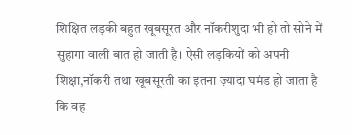शिक्षित लड़की बहुत खूबसूरत और नॉकरीशुदा भी हो तो सोने में सुहागा वाली बात हो जाती है। ऐसी लड़कियों को अपनी शिक्षा,नॉकरी तथा खूबसूरती का इतना ज़्यादा घमंड हो जाता है कि वह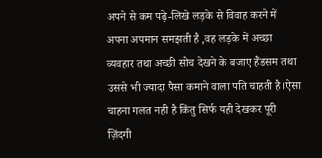अपने से कम पढ़े-लिखे लड़के से विवाह करने में अपना अपमान समझती है ,वह लड़के में अच्छा व्यवहार तथा अच्छी सोच देखने के बजाए हैंडसम तथा उससे भी ज्यादा पैसा कमाने वाला पति चाहती है।ऐसा चाहना गलत नही है किंतु सिर्फ यही देखकर पूरी ज़िंदगी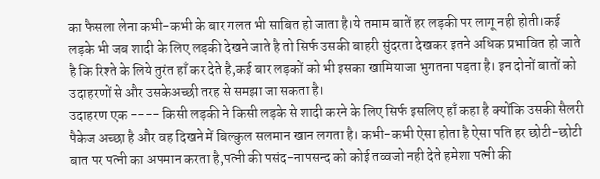का फैसला लेना कभी-कभी के बार गलत भी साबित हो जाता है।ये तमाम बातें हर लड़की पर लागू नही होती।कई लड़के भी जब शादी के लिए लड़की देखने जाते है तो सिर्फ उसकी बाहरी सुंदरता देखकर इतने अधिक प्रभावित हो जाते है कि रिश्ते के लिये तुरंत हाँ कर देते है,कई बार लड़कों को भी इसका खामियाजा भुगतना पड़ता है। इन दोनों बातों को उदाहरणों से और उसकेअच्छी तरह से समझा जा सकता है।
उदाहरण एक ---- किसी लड़की ने किसी लड़के से शादी करने के लिए सिर्फ इसलिए हाँ कहा है क्योंकि उसकी सैलरी पैकेज अच्छा है और वह दिखने में बिल्कुल सलमान खान लगता है। कभी-कभी ऐसा होता है ऐसा पति हर छोटी-छोटी बात पर पत्नी का अपमान करता है,पत्नी की पसंद-नापसन्द को कोई तव्वजो नही देते हमेशा पत्नी की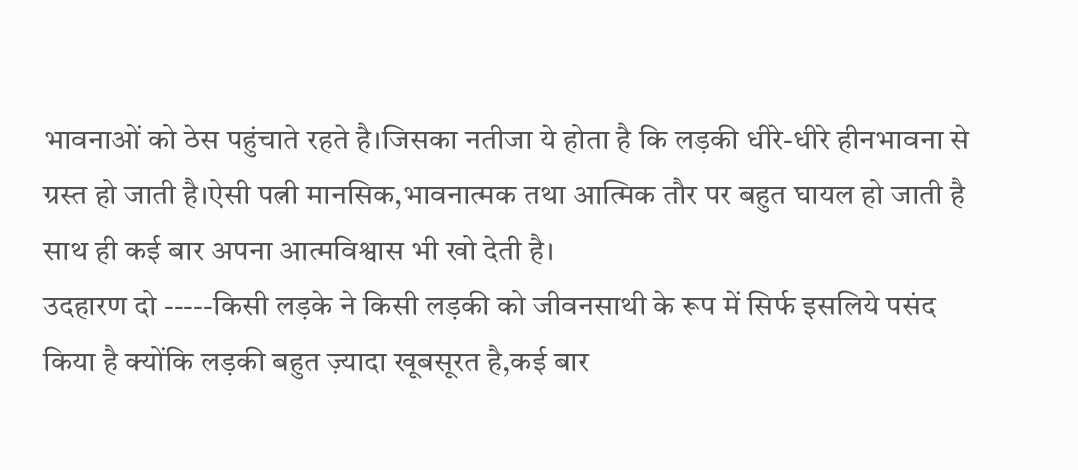भावनाओं को ठेस पहुंचाते रहते है।जिसका नतीजा ये होता है कि लड़की धीरे-धीरे हीनभावना से ग्रस्त हो जाती है।ऐसी पत्नी मानसिक,भावनात्मक तथा आत्मिक तौर पर बहुत घायल हो जाती है साथ ही कई बार अपना आत्मविश्वास भी खो देती है।
उदहारण दो -----किसी लड़के ने किसी लड़की को जीवनसाथी के रूप में सिर्फ इसलिये पसंद किया है क्योंकि लड़की बहुत ज़्यादा खूबसूरत है,कई बार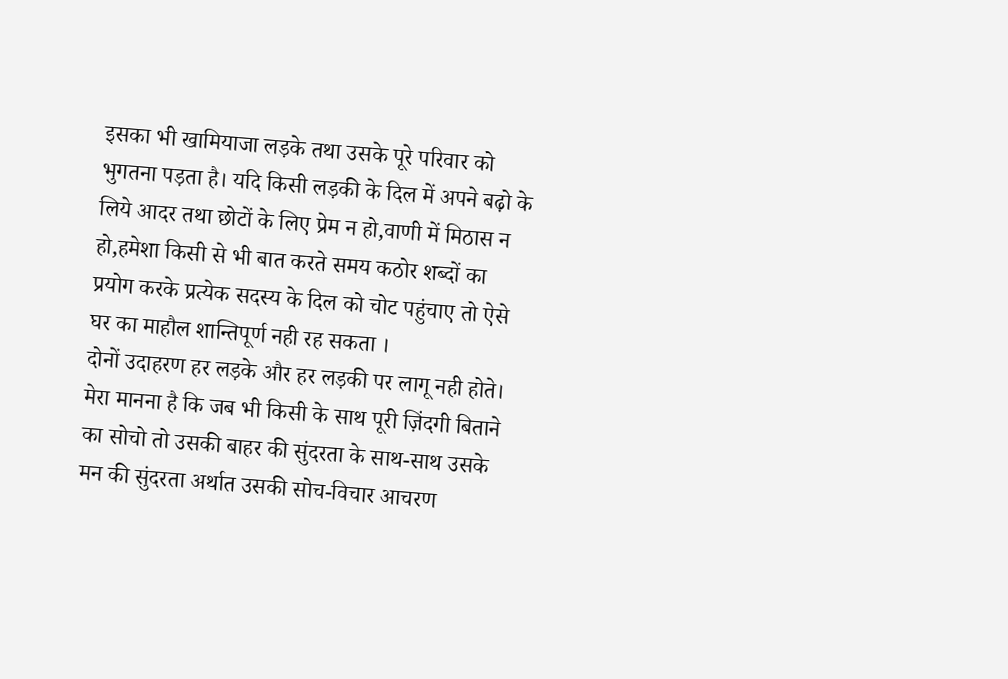इसका भी खामियाजा लड़के तथा उसके पूरे परिवार को भुगतना पड़ता है। यदि किसी लड़की के दिल में अपने बढ़ो के लिये आदर तथा छोटों के लिए प्रेम न हो,वाणी में मिठास न हो,हमेशा किसी से भी बात करते समय कठोर शब्दों का प्रयोग करके प्रत्येक सदस्य के दिल को चोट पहुंचाए तो ऐसे घर का माहौल शान्तिपूर्ण नही रह सकता ।
दोनों उदाहरण हर लड़के और हर लड़की पर लागू नही होते।
मेरा मानना है कि जब भी किसी के साथ पूरी ज़िंदगी बिताने का सोचो तो उसकी बाहर की सुंदरता के साथ-साथ उसके मन की सुंदरता अर्थात उसकी सोच-विचार आचरण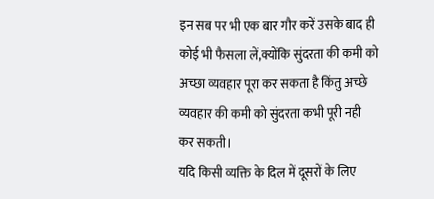इन सब पर भी एक बार गौर करें उसके बाद ही कोई भी फैसला लें,क्योंकि सुंदरता की कमी को अच्छा व्यवहार पूरा कर सकता है किंतु अच्छे व्यवहार की कमी को सुंदरता कभी पूरी नही कर सकती।
यदि किसी व्यक्ति के दिल में दूसरों के लिए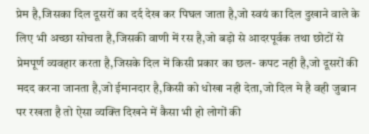प्रेम है,जिसका दिल दूसरों का दर्द देख कर पिघल जाता है,जो स्वयं का दिल दुखाने वाले के लिए भी अच्छा सोचता है,जिसकी वाणी में रस है,जो बड़ो से आदरपूर्वक तथा छोटों से प्रेमपूर्ण व्यवहार करता है,जिसके दिल में किसी प्रकार का छल- कपट नही है,जो दूसरों की मदद करना जानता है,जो ईमानदार है,किसी को धोखा नही देता,जो दिल मे है वही जुबान पर रखता है तो ऐसा व्यक्ति दिखने में कैसा भी हो लोगों की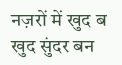नज़रों में खुद ब खुद सुंदर बन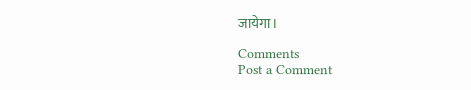जायेगा।

Comments
Post a Comment